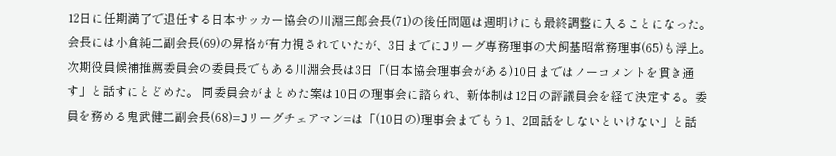12日に任期満了で退任する日本サッカー協会の川淵三郎会長(71)の後任問題は週明けにも最終調整に入ることになった。会長には小倉純二副会長(69)の昇格が有力視されていたが、3日までにJリーグ専務理事の犬飼基昭常務理事(65)も浮上。次期役員候補推薦委員会の委員長でもある川淵会長は3日「(日本協会理事会がある)10日まではノーコメントを貫き通す」と話すにとどめた。 同委員会がまとめた案は10日の理事会に諮られ、新体制は12日の評議員会を経て決定する。委員を務める鬼武健二副会長(68)=Jリーグチェアマン=は「(10日の)理事会までもう1、2回話をしないといけない」と話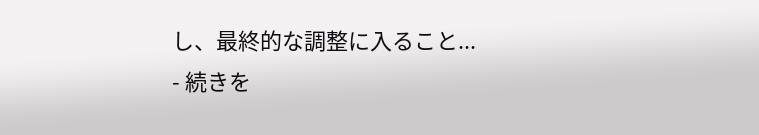し、最終的な調整に入ること...
- 続きを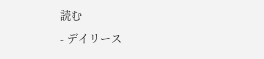読む
- デイリース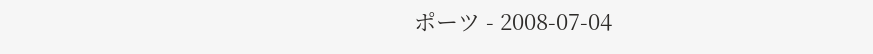ポーツ - 2008-07-04